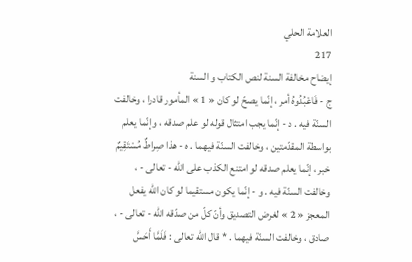العلامة الحلي
217
إيضاح مخالفة السنة لنص الكتاب و السنة
ج - فَاعْبُدُوهُ أمر ، إنّما يصحّ لو كان « 1 » المأمور قادرا ، وخالفت السنّة فيه . د - إنّما يجب امتثال قوله لو علم صدقه ، وإنّما يعلم بواسطة المقدّمتين ، وخالفت السنّة فيهما . ه - هذا صِراطٌ مُسْتَقِيمٌ خبر ، إنّما يعلم صدقه لو امتنع الكذب على الله - تعالى - ، وخالفت السنّة فيه . و - إنّما يكون مستقيما لو كان اللّه يفعل المعجز « 2 » لغرض التصديق وأنّ كلّ من صدّقه اللّه - تعالى - ، صادق ، وخالفت السنّة فيهما . * قال اللّه تعالى : فَلَمَّا أَحَسَّ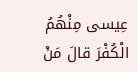عِيسى مِنْهُمُ الْكُفْرَ قالَ مَنْ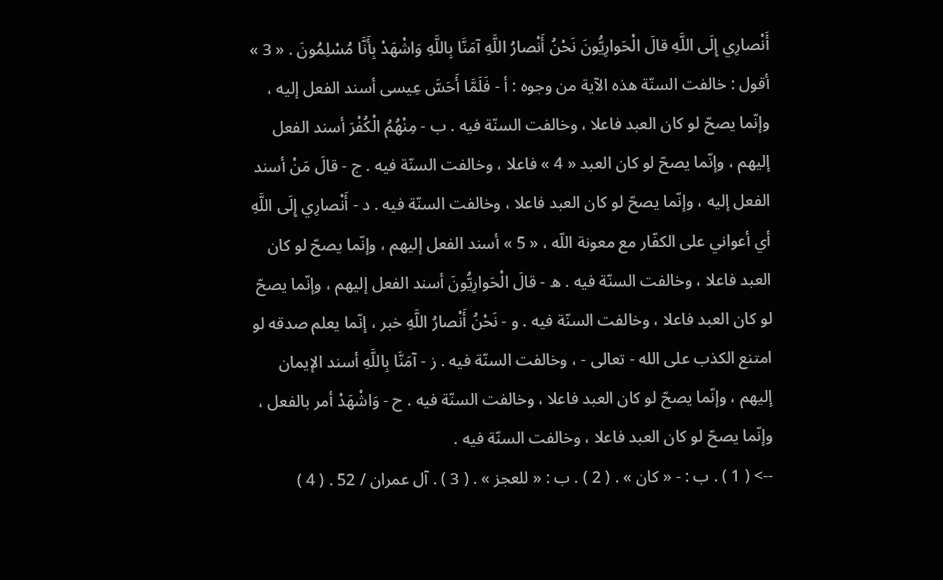أَنْصارِي إِلَى اللَّهِ قالَ الْحَوارِيُّونَ نَحْنُ أَنْصارُ اللَّهِ آمَنَّا بِاللَّهِ وَاشْهَدْ بِأَنَّا مُسْلِمُونَ . « 3 » أقول : خالفت السنّة هذه الآية من وجوه : أ - فَلَمَّا أَحَسَّ عِيسى أسند الفعل إليه ، وإنّما يصحّ لو كان العبد فاعلا ، وخالفت السنّة فيه . ب - مِنْهُمُ الْكُفْرَ أسند الفعل إليهم ، وإنّما يصحّ لو كان العبد « 4 » فاعلا ، وخالفت السنّة فيه . ج - قالَ مَنْ أسند الفعل إليه ، وإنّما يصحّ لو كان العبد فاعلا ، وخالفت السنّة فيه . د - أَنْصارِي إِلَى اللَّهِ أي أعواني على الكفّار مع معونة اللّه ، « 5 » أسند الفعل إليهم ، وإنّما يصحّ لو كان العبد فاعلا ، وخالفت السنّة فيه . ه - قالَ الْحَوارِيُّونَ أسند الفعل إليهم ، وإنّما يصحّ لو كان العبد فاعلا ، وخالفت السنّة فيه . و - نَحْنُ أَنْصارُ اللَّهِ خبر ، إنّما يعلم صدقه لو امتنع الكذب على الله - تعالى - ، وخالفت السنّة فيه . ز - آمَنَّا بِاللَّهِ أسند الإيمان إليهم ، وإنّما يصحّ لو كان العبد فاعلا ، وخالفت السنّة فيه . ح - وَاشْهَدْ أمر بالفعل ، وإنّما يصحّ لو كان العبد فاعلا ، وخالفت السنّة فيه .
--> ( 1 ) . ب : - « كان » . ( 2 ) . ب : « للعجز » . ( 3 ) . آل عمران / 52 . ( 4 )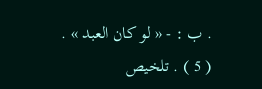. ب : - « لو كان العبد » . ( 5 ) . تلخيص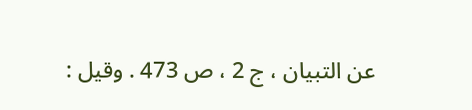عن التبيان ، ج 2 ، ص 473 . وقيل :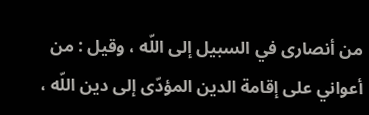من أنصارى في السبيل إلى اللّه ، وقيل : من أعواني على إقامة الدين المؤدّى إلى دين اللّه ،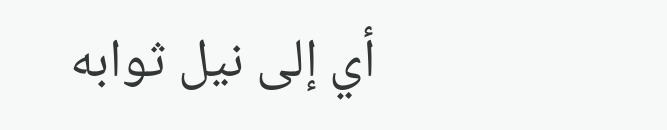أي إلى نيل ثوابه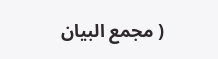( مجمع البيان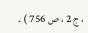، ج 2 ، ص 756 ) .